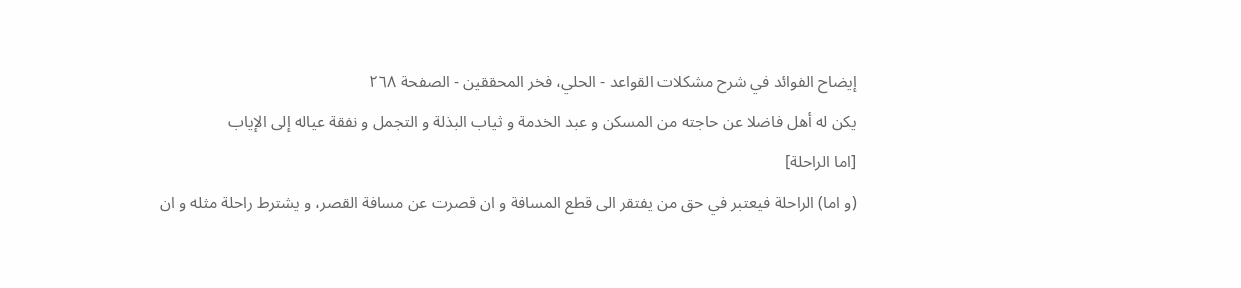إيضاح الفوائد في شرح مشكلات القواعد - الحلي، فخر المحققين - الصفحة ٢٦٨
يكن له أهل فاضلا عن حاجته من المسكن و عبد الخدمة و ثياب البذلة و التجمل و نفقة عياله إلى الإياب
[اما الراحلة]
(و اما) الراحلة فيعتبر في حق من يفتقر الى قطع المسافة و ان قصرت عن مسافة القصر، و يشترط راحلة مثله و ان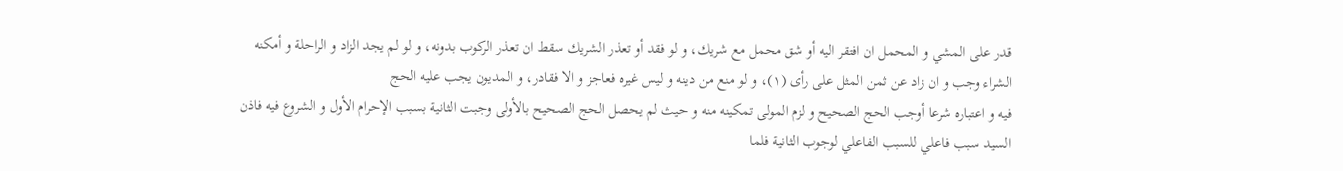قدر على المشي و المحمل ان افتقر اليه أو شق محمل مع شريك، و لو فقد أو تعذر الشريك سقط ان تعذر الركوب بدونه، و لو لم يجد الزاد و الراحلة و أمكنه الشراء وجب و ان زاد عن ثمن المثل على رأى (١)، و لو منع من دينه و ليس غيره فعاجز و الا فقادر، و المديون يجب عليه الحج
فيه و اعتباره شرعا أوجب الحج الصحيح و لزم المولى تمكينه منه و حيث لم يحصل الحج الصحيح بالأولى وجبت الثانية بسبب الإحرام الأول و الشروع فيه فاذن السيد سبب فاعلي للسبب الفاعلي لوجوب الثانية فلما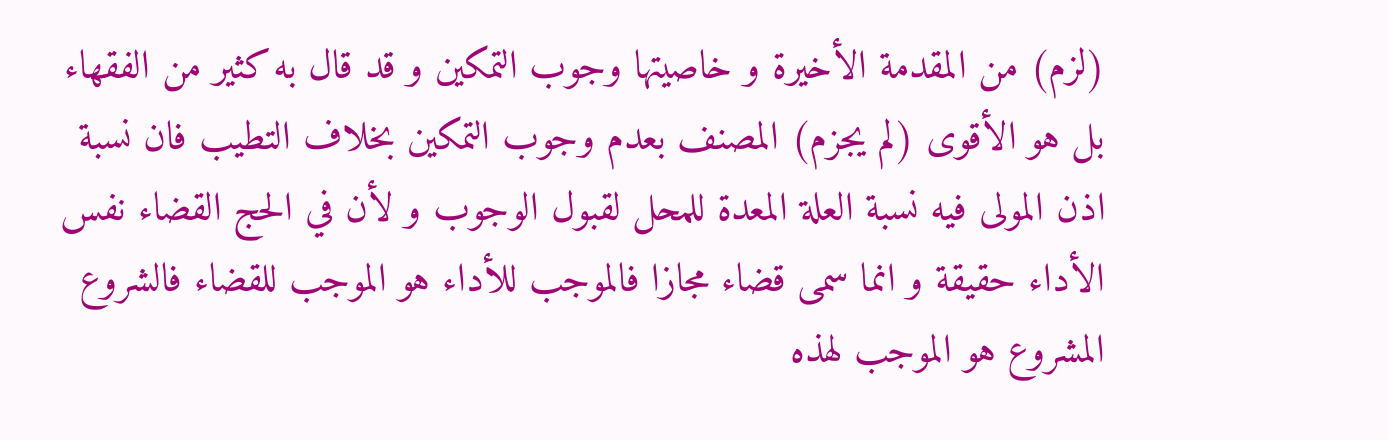(لزم) من المقدمة الأخيرة و خاصيتها وجوب التمكين و قد قال به كثير من الفقهاء بل هو الأقوى (لم يجزم) المصنف بعدم وجوب التمكين بخلاف التطيب فان نسبة اذن المولى فيه نسبة العلة المعدة للمحل لقبول الوجوب و لأن في الحج القضاء نفس الأداء حقيقة و انما سمى قضاء مجازا فالموجب للأداء هو الموجب للقضاء فالشروع المشروع هو الموجب لهذه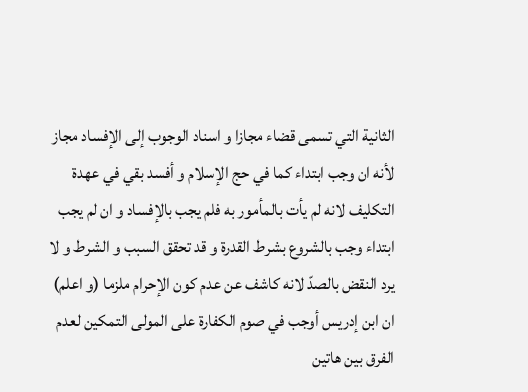الثانية التي تسمى قضاء مجازا و اسناد الوجوب إلى الإفساد مجاز لأنه ان وجب ابتداء كما في حج الإسلام و أفسد بقي في عهدة التكليف لانه لم يأت بالمأمور به فلم يجب بالإفساد و ان لم يجب ابتداء وجب بالشروع بشرط القدرة و قد تحقق السبب و الشرط و لا يرد النقض بالصدّ لانه كاشف عن عدم كون الإحرام ملزما (و اعلم) ان ابن إدريس أوجب في صوم الكفارة على المولى التمكين لعدم الفرق بين هاتين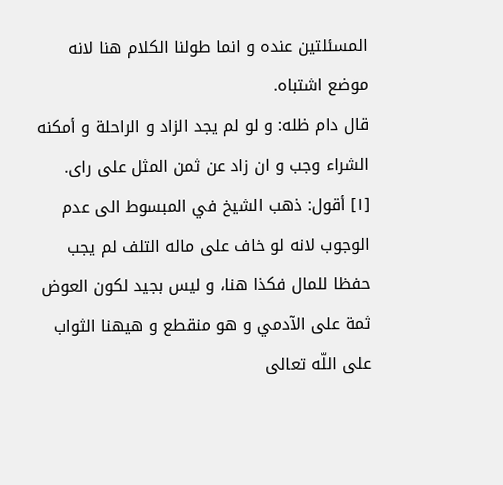المسئلتين عنده و انما طولنا الكلام هنا لانه موضع اشتباه.
قال دام ظله: و لو لم يجد الزاد و الراحلة و أمكنه الشراء وجب و ان زاد عن ثمن المثل على راى.
[١] أقول: ذهب الشيخ في المبسوط الى عدم الوجوب لانه لو خاف على ماله التلف لم يجب حفظا للمال فكذا هنا، و ليس بجيد لكون العوض ثمة على الآدمي و هو منقطع و هيهنا الثواب على اللّه تعالى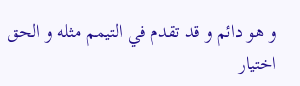و هو دائم و قد تقدم في التيمم مثله و الحق اختيار